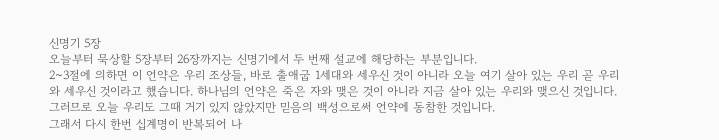신명기 5장
오늘부터 묵상할 5장부터 26장까지는 신명기에서 두 번째 설교에 해당하는 부분입니다.
2~3절에 의하면 이 언약은 우리 조상들, 바로 출애굽 1세대와 세우신 것이 아니라 오늘 여기 살아 있는 우리 곧 우리와 세우신 것이라고 했습니다. 하나님의 언약은 죽은 자와 맺은 것이 아니라 지금 살아 있는 우리와 맺으신 것입니다. 그러므로 오늘 우리도 그때 거기 있지 않았지만 믿음의 백성으로써 언약에 동참한 것입니다.
그래서 다시 한번 십계명이 반복되어 나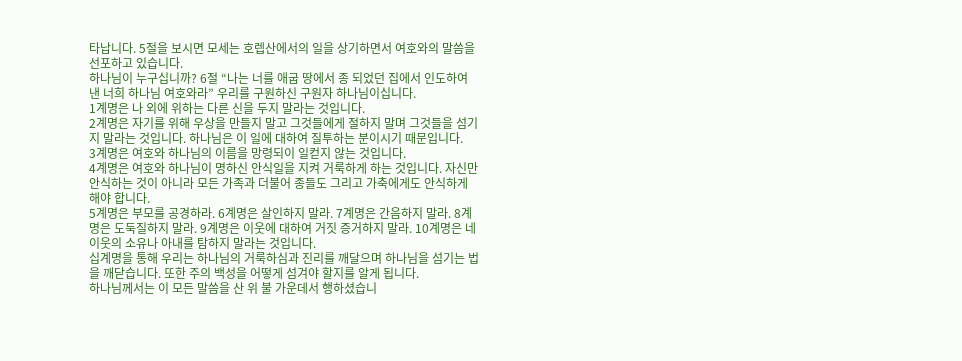타납니다. 5절을 보시면 모세는 호렙산에서의 일을 상기하면서 여호와의 말씀을 선포하고 있습니다.
하나님이 누구십니까? 6절 “나는 너를 애굽 땅에서 종 되었던 집에서 인도하여 낸 너희 하나님 여호와라” 우리를 구원하신 구원자 하나님이십니다.
1계명은 나 외에 위하는 다른 신을 두지 말라는 것입니다.
2계명은 자기를 위해 우상을 만들지 말고 그것들에게 절하지 말며 그것들을 섬기지 말라는 것입니다. 하나님은 이 일에 대하여 질투하는 분이시기 때문입니다.
3계명은 여호와 하나님의 이름을 망령되이 일컫지 않는 것입니다.
4계명은 여호와 하나님이 명하신 안식일을 지켜 거룩하게 하는 것입니다. 자신만 안식하는 것이 아니라 모든 가족과 더불어 종들도 그리고 가축에게도 안식하게 해야 합니다.
5계명은 부모를 공경하라. 6계명은 살인하지 말라. 7계명은 간음하지 말라. 8계명은 도둑질하지 말라. 9계명은 이웃에 대하여 거짓 증거하지 말라. 10계명은 네 이웃의 소유나 아내를 탐하지 말라는 것입니다.
십계명을 통해 우리는 하나님의 거룩하심과 진리를 깨달으며 하나님을 섬기는 법을 깨닫습니다. 또한 주의 백성을 어떻게 섬겨야 할지를 알게 됩니다.
하나님께서는 이 모든 말씀을 산 위 불 가운데서 행하셨습니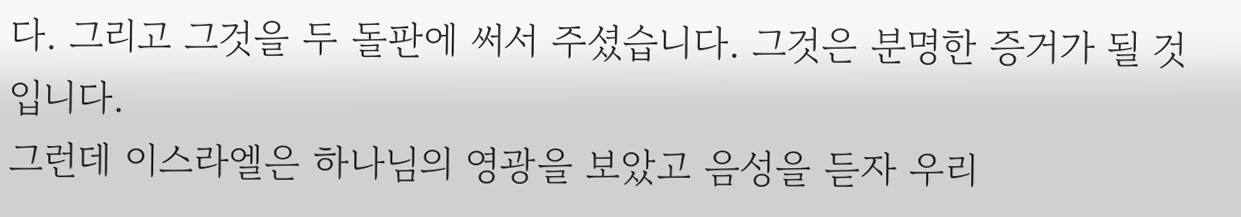다. 그리고 그것을 두 돌판에 써서 주셨습니다. 그것은 분명한 증거가 될 것입니다.
그런데 이스라엘은 하나님의 영광을 보았고 음성을 듣자 우리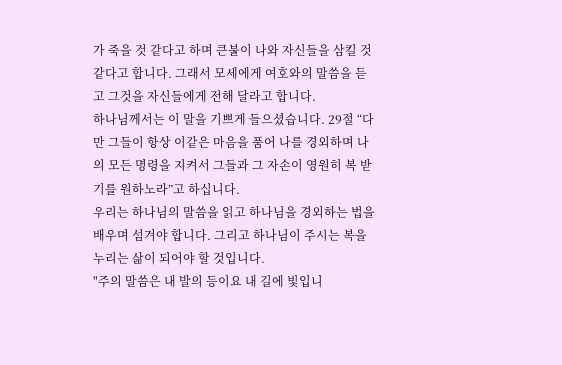가 죽을 것 같다고 하며 큰불이 나와 자신들을 삼킬 것 같다고 합니다. 그래서 모세에게 여호와의 말씀을 듣고 그것을 자신들에게 전해 달라고 합니다.
하나님께서는 이 말을 기쁘게 들으셨습니다. 29절 “다만 그들이 항상 이같은 마음을 품어 나를 경외하며 나의 모든 명령을 지켜서 그들과 그 자손이 영원히 복 받기를 원하노라”고 하십니다.
우리는 하나님의 말씀을 읽고 하나님을 경외하는 법을 배우며 섬겨야 합니다. 그리고 하나님이 주시는 복을 누리는 삶이 되어야 할 것입니다.
"주의 말씀은 내 발의 등이요 내 길에 빛입니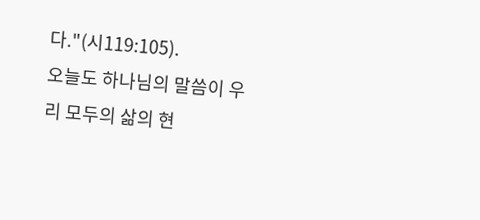다."(시119:105).
오늘도 하나님의 말씀이 우리 모두의 삶의 현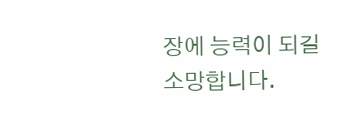장에 능력이 되길 소망합니다.